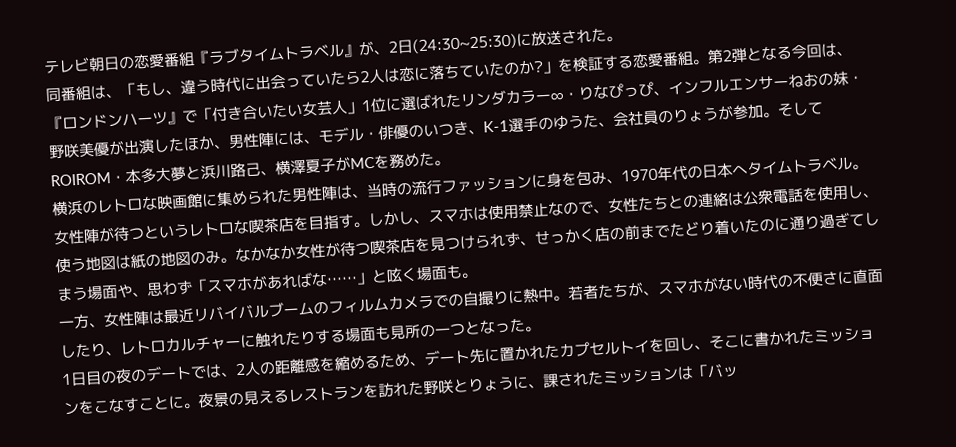テレビ朝日の恋愛番組『ラブタイムトラベル』が、2日(24:30~25:30)に放送された。
同番組は、「もし、違う時代に出会っていたら2人は恋に落ちていたのか?」を検証する恋愛番組。第2弾となる今回は、『ロンドンハーツ』で「付き合いたい女芸人」1位に選ばれたリンダカラー∞・りなぴっぴ、インフルエンサーねおの妹・野咲美優が出演したほか、男性陣には、モデル・俳優のいつき、K-1選手のゆうた、会社員のりょうが参加。そしてROIROM・本多大夢と浜川路己、横澤夏子がMCを務めた。
横浜のレトロな映画館に集められた男性陣は、当時の流行ファッションに身を包み、1970年代の日本へタイムトラベル。女性陣が待つというレトロな喫茶店を目指す。しかし、スマホは使用禁止なので、女性たちとの連絡は公衆電話を使用し、使う地図は紙の地図のみ。なかなか女性が待つ喫茶店を見つけられず、せっかく店の前までたどり着いたのに通り過ぎてしまう場面や、思わず「スマホがあればな……」と呟く場面も。
一方、女性陣は最近リバイバルブームのフィルムカメラでの自撮りに熱中。若者たちが、スマホがない時代の不便さに直面したり、レトロカルチャーに触れたりする場面も見所の一つとなった。
1日目の夜のデートでは、2人の距離感を縮めるため、デート先に置かれたカプセルトイを回し、そこに書かれたミッションをこなすことに。夜景の見えるレストランを訪れた野咲とりょうに、課されたミッションは「バッ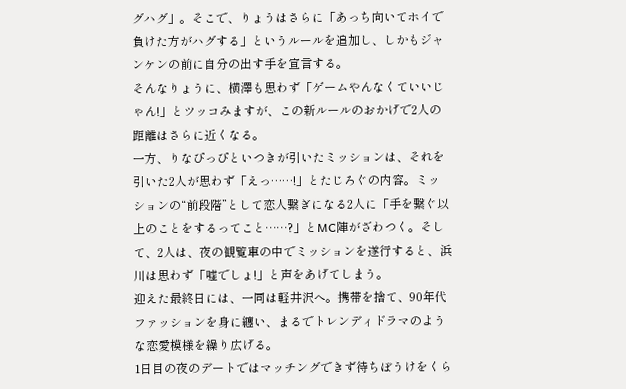グハグ」。そこで、りょうはさらに「あっち向いてホイで負けた方がハグする」というルールを追加し、しかもジャンケンの前に自分の出す手を宣言する。
そんなりょうに、横澤も思わず「ゲームやんなくていいじゃん!」とツッコみますが、この新ルールのおかげで2人の距離はさらに近くなる。
一方、りなぴっぴといつきが引いたミッションは、それを引いた2人が思わず「えっ……!」とたじろぐの内容。ミッションの“前段階”として恋人繋ぎになる2人に「手を繋ぐ以上のことをするってこと……?」とMC陣がざわつく。そして、2人は、夜の観覧車の中でミッションを遂行すると、浜川は思わず「嘘でしょ!」と声をあげてしまう。
迎えた最終日には、一同は軽井沢へ。携帯を捨て、90年代ファッションを身に纏い、まるでトレンディドラマのような恋愛模様を繰り広げる。
1日目の夜のデートではマッチングできず待ちぼうけをくら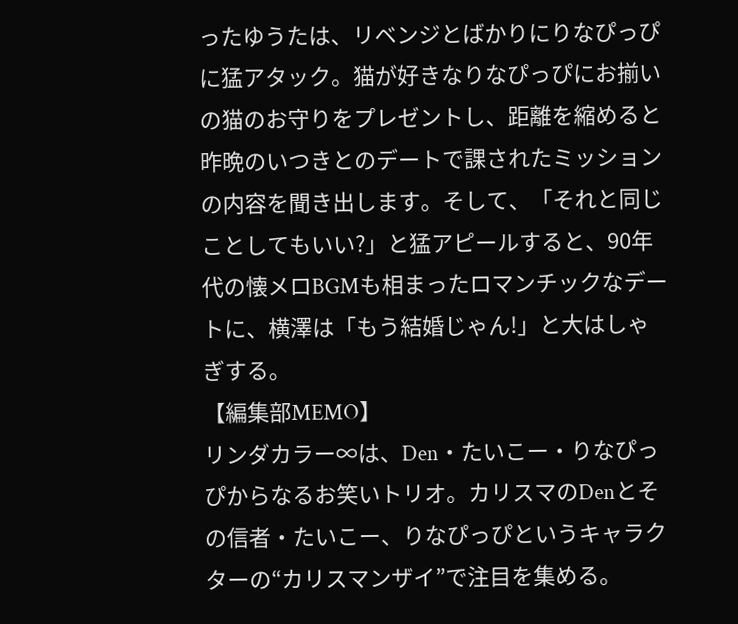ったゆうたは、リベンジとばかりにりなぴっぴに猛アタック。猫が好きなりなぴっぴにお揃いの猫のお守りをプレゼントし、距離を縮めると昨晩のいつきとのデートで課されたミッションの内容を聞き出します。そして、「それと同じことしてもいい?」と猛アピールすると、90年代の懐メロBGMも相まったロマンチックなデートに、横澤は「もう結婚じゃん!」と大はしゃぎする。
【編集部MEMO】
リンダカラー∞は、Den・たいこー・りなぴっぴからなるお笑いトリオ。カリスマのDenとその信者・たいこー、りなぴっぴというキャラクターの“カリスマンザイ”で注目を集める。